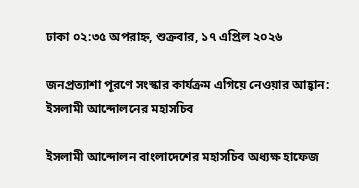ঢাকা ০২:৩৫ অপরাহ্ন, শুক্রবার, ১৭ এপ্রিল ২০২৬

জনপ্রত্যাশা পূরণে সংস্কার কার্যক্রম এগিয়ে নেওয়ার আহ্বান: ইসলামী আন্দোলনের মহাসচিব

ইসলামী আন্দোলন বাংলাদেশের মহাসচিব অধ্যক্ষ হাফেজ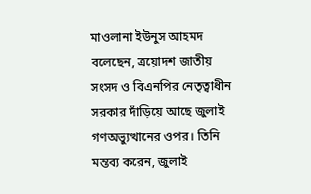মাওলানা ইউনুস আহমদ বলেছেন, ত্রয়োদশ জাতীয় সংসদ ও বিএনপির নেতৃত্বাধীন সরকার দাঁড়িয়ে আছে জুলাই গণঅভ্যুত্থানের ওপর। তিনি মন্তব্য করেন, জুলাই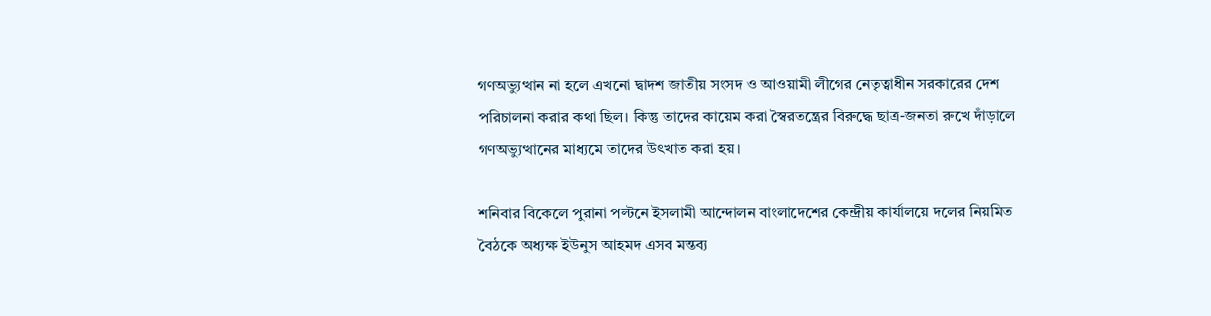গণঅভ্যুত্থান না হলে এখনো দ্বাদশ জাতীয় সংসদ ও আওয়ামী লীগের নেতৃত্বাধীন সরকারের দেশ পরিচালনা করার কথা ছিল। কিন্তু তাদের কায়েম করা স্বৈরতন্ত্রের বিরুদ্ধে ছাত্র-জনতা রুখে দাঁড়ালে গণঅভ্যুত্থানের মাধ্যমে তাদের উৎখাত করা হয়।

শনিবার বিকেলে পুরানা পল্টনে ইসলামী আন্দোলন বাংলাদেশের কেন্দ্রীয় কার্যালয়ে দলের নিয়মিত বৈঠকে অধ্যক্ষ ইউনুস আহমদ এসব মন্তব্য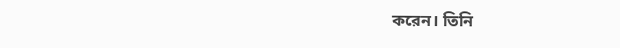করেন। তিনি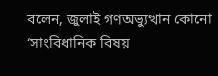বলেন, জুলাই গণঅভ্যুত্থান কোনো ‘সাংবিধানিক বিষয়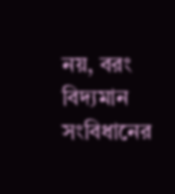নয়, বরং বিদ্যমান সংবিধানের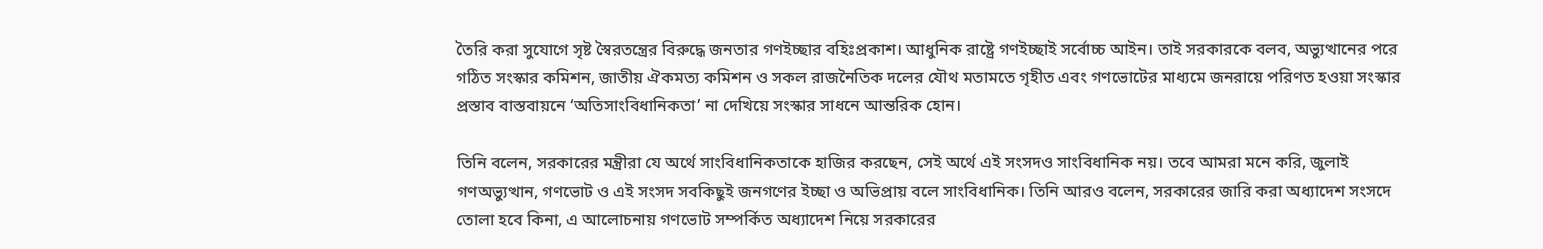তৈরি করা সুযোগে সৃষ্ট স্বৈরতন্ত্রের বিরুদ্ধে জনতার গণইচ্ছার বহিঃপ্রকাশ। আধুনিক রাষ্ট্রে গণইচ্ছাই সর্বোচ্চ আইন। তাই সরকারকে বলব, অভ্যুত্থানের পরে গঠিত সংস্কার কমিশন, জাতীয় ঐকমত্য কমিশন ও সকল রাজনৈতিক দলের যৌথ মতামতে গৃহীত এবং গণভোটের মাধ্যমে জনরায়ে পরিণত হওয়া সংস্কার প্রস্তাব বাস্তবায়নে ‘অতিসাংবিধানিকতা’ না দেখিয়ে সংস্কার সাধনে আন্তরিক হোন।

তিনি বলেন, সরকারের মন্ত্রীরা যে অর্থে সাংবিধানিকতাকে হাজির করছেন, সেই অর্থে এই সংসদও সাংবিধানিক নয়। তবে আমরা মনে করি, জুলাই গণঅভ্যুত্থান, গণভোট ও এই সংসদ সবকিছুই জনগণের ইচ্ছা ও অভিপ্রায় বলে সাংবিধানিক। তিনি আরও বলেন, সরকারের জারি করা অধ্যাদেশ সংসদে তোলা হবে কিনা, এ আলোচনায় গণভোট সম্পর্কিত অধ্যাদেশ নিয়ে সরকারের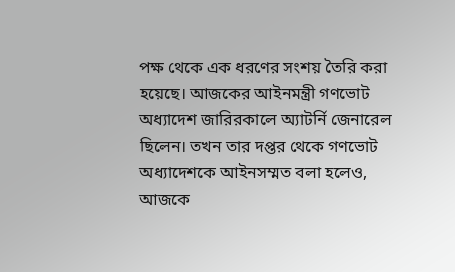পক্ষ থেকে এক ধরণের সংশয় তৈরি করা হয়েছে। আজকের আইনমন্ত্রী গণভোট অধ্যাদেশ জারিরকালে অ্যাটর্নি জেনারেল ছিলেন। তখন তার দপ্তর থেকে গণভোট অধ্যাদেশকে আইনসম্মত বলা হলেও, আজকে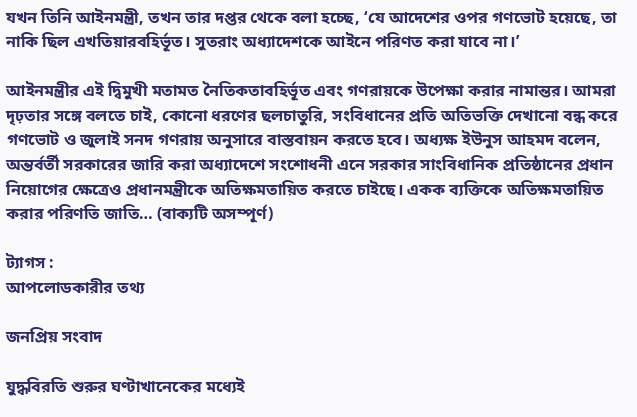যখন তিনি আইনমন্ত্রী, তখন তার দপ্তর থেকে বলা হচ্ছে, ‘যে আদেশের ওপর গণভোট হয়েছে, তা নাকি ছিল এখতিয়ারবহির্ভূত। সুতরাং অধ্যাদেশকে আইনে পরিণত করা যাবে না।’

আইনমন্ত্রীর এই দ্বিমুখী মতামত নৈতিকতাবহির্ভূত এবং গণরায়কে উপেক্ষা করার নামান্তর। আমরা দৃঢ়তার সঙ্গে বলতে চাই, কোনো ধরণের ছলচাতুরি, সংবিধানের প্রতি অতিভক্তি দেখানো বন্ধ করে গণভোট ও জুলাই সনদ গণরায় অনুসারে বাস্তবায়ন করতে হবে। অধ্যক্ষ ইউনুস আহমদ বলেন, অন্তর্বর্তী সরকারের জারি করা অধ্যাদেশে সংশোধনী এনে সরকার সাংবিধানিক প্রতিষ্ঠানের প্রধান নিয়োগের ক্ষেত্রেও প্রধানমন্ত্রীকে অতিক্ষমতায়িত করতে চাইছে। একক ব্যক্তিকে অতিক্ষমতায়িত করার পরিণতি জাতি… (বাক্যটি অসম্পূর্ণ)

ট্যাগস :
আপলোডকারীর তথ্য

জনপ্রিয় সংবাদ

যুদ্ধবিরতি শুরুর ঘণ্টাখানেকের মধ্যেই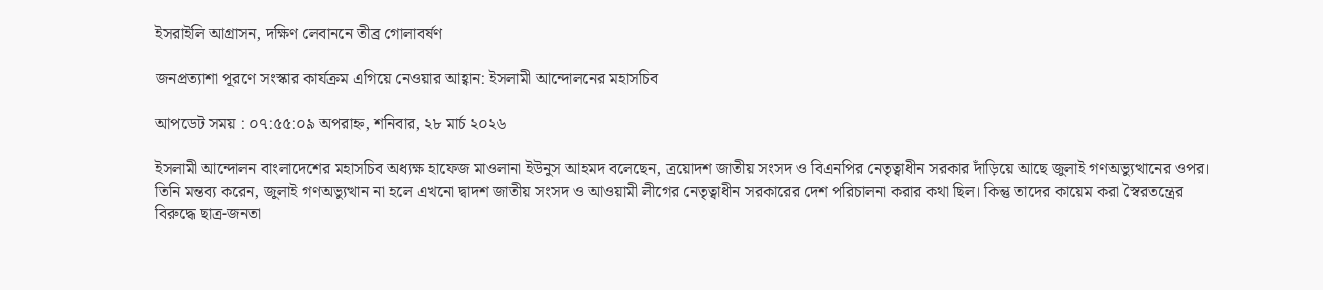ইসরাইলি আগ্রাসন, দক্ষিণ লেবাননে তীব্র গোলাবর্ষণ

জনপ্রত্যাশা পূরণে সংস্কার কার্যক্রম এগিয়ে নেওয়ার আহ্বান: ইসলামী আন্দোলনের মহাসচিব

আপডেট সময় : ০৭:৫৫:০৯ অপরাহ্ন, শনিবার, ২৮ মার্চ ২০২৬

ইসলামী আন্দোলন বাংলাদেশের মহাসচিব অধ্যক্ষ হাফেজ মাওলানা ইউনুস আহমদ বলেছেন, ত্রয়োদশ জাতীয় সংসদ ও বিএনপির নেতৃত্বাধীন সরকার দাঁড়িয়ে আছে জুলাই গণঅভ্যুত্থানের ওপর। তিনি মন্তব্য করেন, জুলাই গণঅভ্যুত্থান না হলে এখনো দ্বাদশ জাতীয় সংসদ ও আওয়ামী লীগের নেতৃত্বাধীন সরকারের দেশ পরিচালনা করার কথা ছিল। কিন্তু তাদের কায়েম করা স্বৈরতন্ত্রের বিরুদ্ধে ছাত্র-জনতা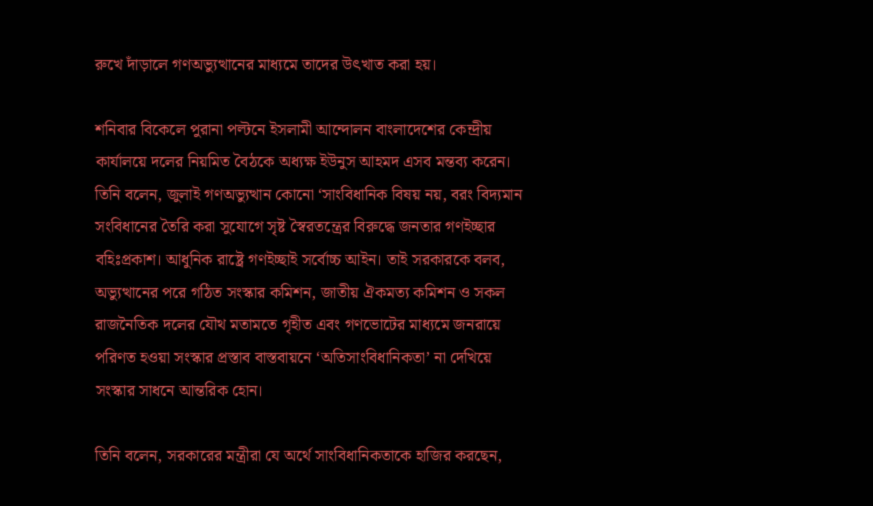রুখে দাঁড়ালে গণঅভ্যুত্থানের মাধ্যমে তাদের উৎখাত করা হয়।

শনিবার বিকেলে পুরানা পল্টনে ইসলামী আন্দোলন বাংলাদেশের কেন্দ্রীয় কার্যালয়ে দলের নিয়মিত বৈঠকে অধ্যক্ষ ইউনুস আহমদ এসব মন্তব্য করেন। তিনি বলেন, জুলাই গণঅভ্যুত্থান কোনো ‘সাংবিধানিক বিষয় নয়, বরং বিদ্যমান সংবিধানের তৈরি করা সুযোগে সৃষ্ট স্বৈরতন্ত্রের বিরুদ্ধে জনতার গণইচ্ছার বহিঃপ্রকাশ। আধুনিক রাষ্ট্রে গণইচ্ছাই সর্বোচ্চ আইন। তাই সরকারকে বলব, অভ্যুত্থানের পরে গঠিত সংস্কার কমিশন, জাতীয় ঐকমত্য কমিশন ও সকল রাজনৈতিক দলের যৌথ মতামতে গৃহীত এবং গণভোটের মাধ্যমে জনরায়ে পরিণত হওয়া সংস্কার প্রস্তাব বাস্তবায়নে ‘অতিসাংবিধানিকতা’ না দেখিয়ে সংস্কার সাধনে আন্তরিক হোন।

তিনি বলেন, সরকারের মন্ত্রীরা যে অর্থে সাংবিধানিকতাকে হাজির করছেন,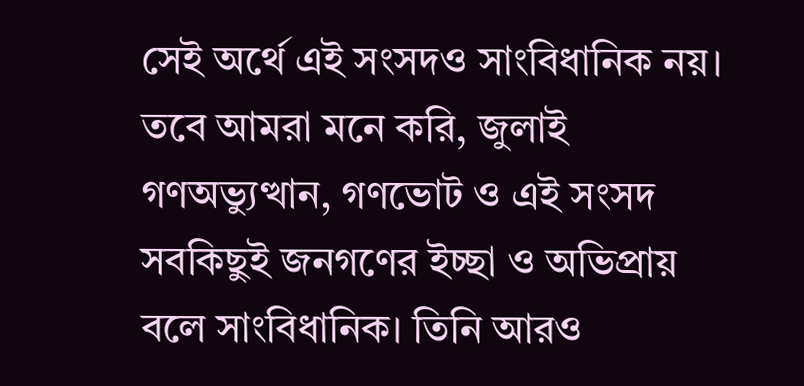সেই অর্থে এই সংসদও সাংবিধানিক নয়। তবে আমরা মনে করি, জুলাই গণঅভ্যুত্থান, গণভোট ও এই সংসদ সবকিছুই জনগণের ইচ্ছা ও অভিপ্রায় বলে সাংবিধানিক। তিনি আরও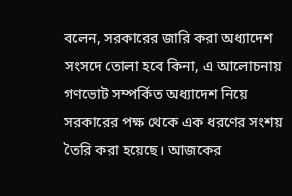বলেন, সরকারের জারি করা অধ্যাদেশ সংসদে তোলা হবে কিনা, এ আলোচনায় গণভোট সম্পর্কিত অধ্যাদেশ নিয়ে সরকারের পক্ষ থেকে এক ধরণের সংশয় তৈরি করা হয়েছে। আজকের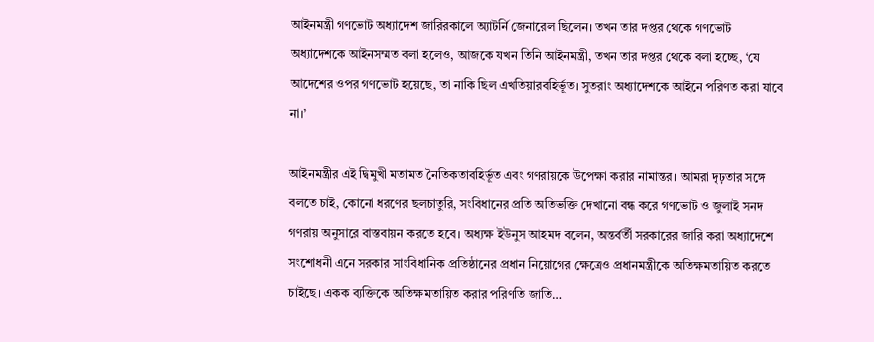আইনমন্ত্রী গণভোট অধ্যাদেশ জারিরকালে অ্যাটর্নি জেনারেল ছিলেন। তখন তার দপ্তর থেকে গণভোট অধ্যাদেশকে আইনসম্মত বলা হলেও, আজকে যখন তিনি আইনমন্ত্রী, তখন তার দপ্তর থেকে বলা হচ্ছে, ‘যে আদেশের ওপর গণভোট হয়েছে, তা নাকি ছিল এখতিয়ারবহির্ভূত। সুতরাং অধ্যাদেশকে আইনে পরিণত করা যাবে না।’

আইনমন্ত্রীর এই দ্বিমুখী মতামত নৈতিকতাবহির্ভূত এবং গণরায়কে উপেক্ষা করার নামান্তর। আমরা দৃঢ়তার সঙ্গে বলতে চাই, কোনো ধরণের ছলচাতুরি, সংবিধানের প্রতি অতিভক্তি দেখানো বন্ধ করে গণভোট ও জুলাই সনদ গণরায় অনুসারে বাস্তবায়ন করতে হবে। অধ্যক্ষ ইউনুস আহমদ বলেন, অন্তর্বর্তী সরকারের জারি করা অধ্যাদেশে সংশোধনী এনে সরকার সাংবিধানিক প্রতিষ্ঠানের প্রধান নিয়োগের ক্ষেত্রেও প্রধানমন্ত্রীকে অতিক্ষমতায়িত করতে চাইছে। একক ব্যক্তিকে অতিক্ষমতায়িত করার পরিণতি জাতি…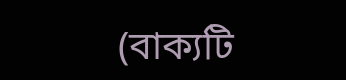(বাক্যটি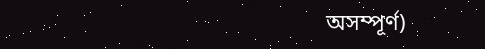অসম্পূর্ণ)